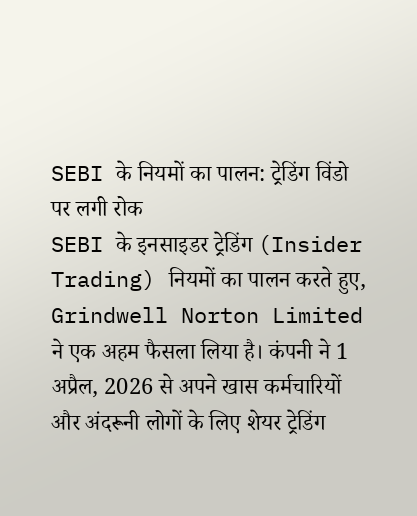SEBI के नियमों का पालन: ट्रेडिंग विंडो पर लगी रोक
SEBI के इनसाइडर ट्रेडिंग (Insider Trading) नियमों का पालन करते हुए, Grindwell Norton Limited ने एक अहम फैसला लिया है। कंपनी ने 1 अप्रैल, 2026 से अपने खास कर्मचारियों और अंदरूनी लोगों के लिए शेयर ट्रेडिंग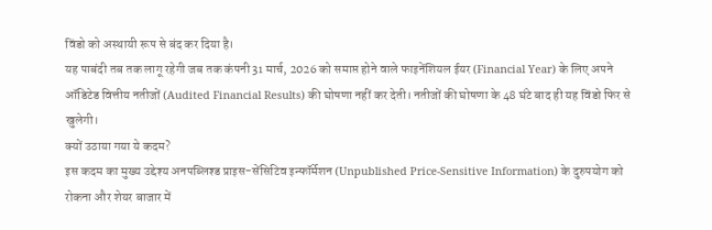विंडो को अस्थायी रूप से बंद कर दिया है।
यह पाबंदी तब तक लागू रहेगी जब तक कंपनी 31 मार्च, 2026 को समाप्त होने वाले फाइनेंशियल ईयर (Financial Year) के लिए अपने ऑडिटेड वित्तीय नतीजों (Audited Financial Results) की घोषणा नहीं कर देती। नतीजों की घोषणा के 48 घंटे बाद ही यह विंडो फिर से खुलेगी।
क्यों उठाया गया ये कदम?
इस कदम का मुख्य उद्देश्य अनपब्लिश्ड प्राइस-सेंसिटिव इन्फॉर्मेशन (Unpublished Price-Sensitive Information) के दुरुपयोग को रोकना और शेयर बाजार में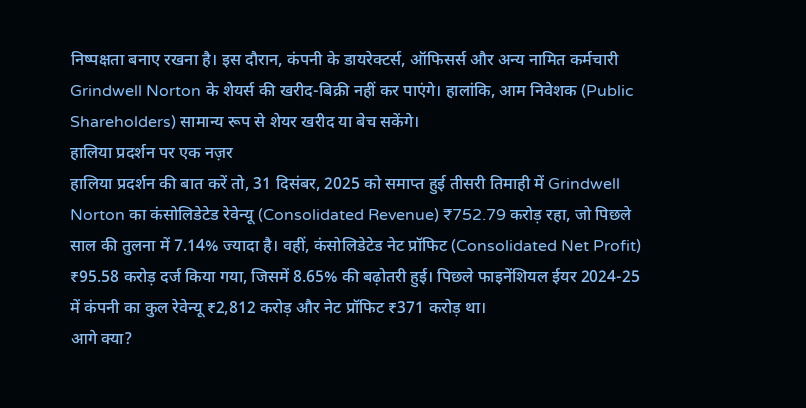निष्पक्षता बनाए रखना है। इस दौरान, कंपनी के डायरेक्टर्स, ऑफिसर्स और अन्य नामित कर्मचारी Grindwell Norton के शेयर्स की खरीद-बिक्री नहीं कर पाएंगे। हालांकि, आम निवेशक (Public Shareholders) सामान्य रूप से शेयर खरीद या बेच सकेंगे।
हालिया प्रदर्शन पर एक नज़र
हालिया प्रदर्शन की बात करें तो, 31 दिसंबर, 2025 को समाप्त हुई तीसरी तिमाही में Grindwell Norton का कंसोलिडेटेड रेवेन्यू (Consolidated Revenue) ₹752.79 करोड़ रहा, जो पिछले साल की तुलना में 7.14% ज्यादा है। वहीं, कंसोलिडेटेड नेट प्रॉफिट (Consolidated Net Profit) ₹95.58 करोड़ दर्ज किया गया, जिसमें 8.65% की बढ़ोतरी हुई। पिछले फाइनेंशियल ईयर 2024-25 में कंपनी का कुल रेवेन्यू ₹2,812 करोड़ और नेट प्रॉफिट ₹371 करोड़ था।
आगे क्या?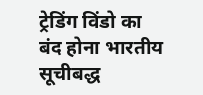ट्रेडिंग विंडो का बंद होना भारतीय सूचीबद्ध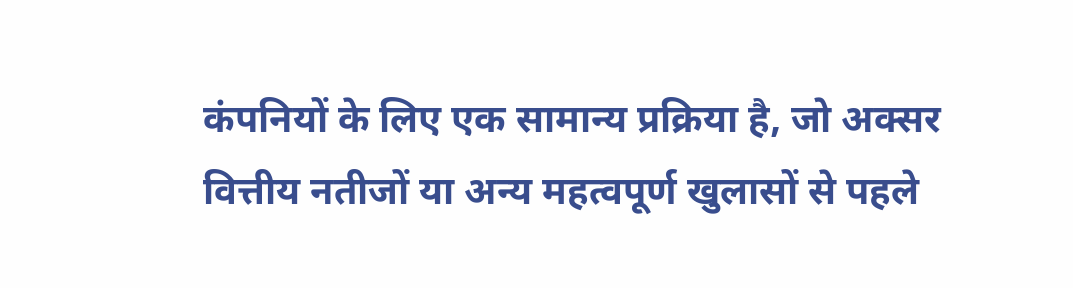कंपनियों के लिए एक सामान्य प्रक्रिया है, जो अक्सर वित्तीय नतीजों या अन्य महत्वपूर्ण खुलासों से पहले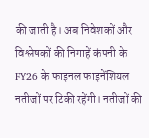की जाती है। अब निवेशकों और विश्लेषकों की निगाहें कंपनी के FY26 के फाइनल फाइनेंशियल नतीजों पर टिकी रहेंगी। नतीजों की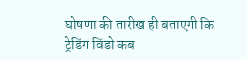घोषणा की तारीख ही बताएगी कि ट्रेडिंग विंडो कब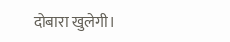दोबारा खुलेगी।